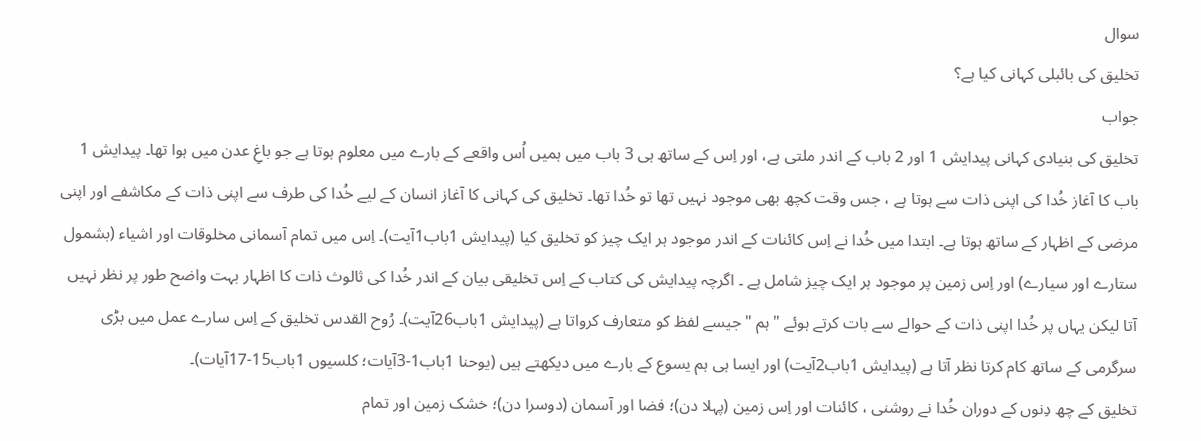سوال
تخلیق کی بائبلی کہانی کیا ہے؟
جواب
تخلیق کی بنیادی کہانی پیدایش 1 اور 2 باب کے اندر ملتی ہے، اور اِس کے ساتھ ہی 3 باب میں ہمیں اُس واقعے کے بارے میں معلوم ہوتا ہے جو باغِ عدن میں ہوا تھا۔ پیدایش 1 باب کا آغاز خُدا کی اپنی ذات سے ہوتا ہے ، جس وقت کچھ بھی موجود نہیں تھا تو خُدا تھا۔ تخلیق کی کہانی کا آغاز انسان کے لیے خُدا کی طرف سے اپنی ذات کے مکاشفے اور اپنی مرضی کے اظہار کے ساتھ ہوتا ہے۔ ابتدا میں خُدا نے اِس کائنات کے اندر موجود ہر ایک چیز کو تخلیق کیا (پیدایش 1باب1آیت)۔ اِس میں تمام آسمانی مخلوقات اور اشیاء (بشمول ستارے اور سیارے) اور اِس زمین پر موجود ہر ایک چیز شامل ہے ۔ اگرچہ پیدایش کی کتاب کے اِس تخلیقی بیان کے اندر خُدا کی ثالوث ذات کا اظہار بہت واضح طور پر نظر نہیں آتا لیکن یہاں پر خُدا اپنی ذات کے حوالے سے بات کرتے ہوئے "ہم " جیسے لفظ کو متعارف کرواتا ہے (پیدایش 1باب26آیت)۔ رُوح القدس تخلیق کے اِس سارے عمل میں بڑی سرگرمی کے ساتھ کام کرتا نظر آتا ہے (پیدایش 1باب2آیت) اور ایسا ہی ہم یسوع کے بارے میں دیکھتے ہیں (یوحنا 1باب1-3آیات؛ کلسیوں 1باب15-17آیات)۔
تخلیق کے چھ دِنوں کے دوران خُدا نے روشنی ، کائنات اور اِس زمین (پہلا دن)؛ فضا اور آسمان (دوسرا دن)؛ خشک زمین اور تمام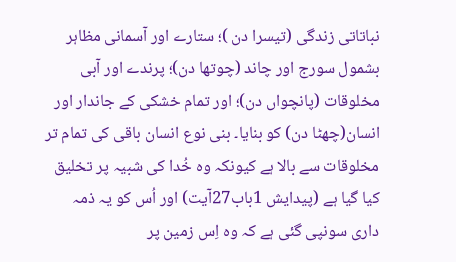نباتاتی زندگی (تیسرا دن )؛ ستارے اور آسمانی مظاہر بشمول سورج اور چاند (چوتھا دن)؛ پرندے اور آبی مخلوقات (پانچواں دن)؛ اور تمام خشکی کے جاندار اور انسان(چھٹا دن) کو بنایا۔ بنی نوع انسان باقی کی تمام تر مخلوقات سے بالا ہے کیونکہ وہ خُدا کی شبیہ پر تخلیق کیا گیا ہے (پیدایش 1باب27آیت) اور اُس کو یہ ذمہ داری سونپی گئی ہے کہ وہ اِس زمین پر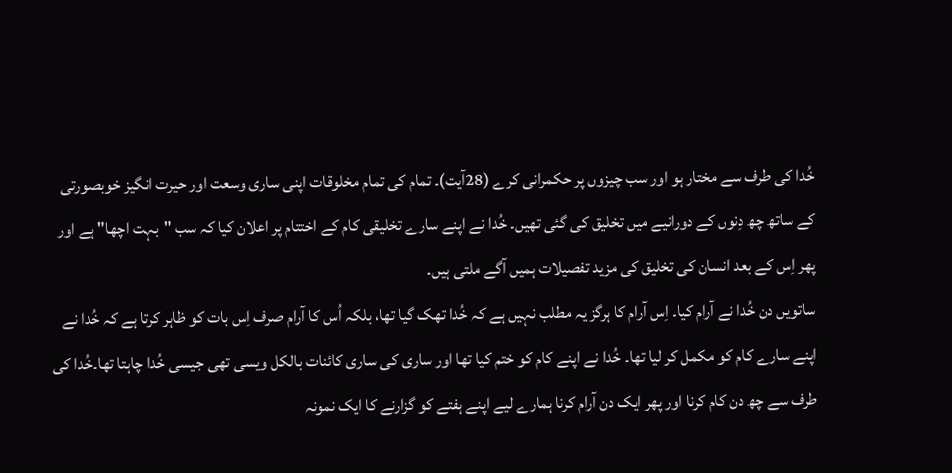خُدا کی طرف سے مختار ہو اور سب چیزوں پر حکمرانی کرے (28آیت)۔ تمام کی تمام مخلوقات اپنی ساری وسعت اور حیرت انگیز خوبصورتی کے ساتھ چھ دِنوں کے دورانیے میں تخلیق کی گئی تھیں۔ خُدا نے اپنے سارے تخلیقی کام کے اختتام پر اعلان کیا کہ سب "بہت اچھا" ہے اور پھر اِس کے بعد انسان کی تخلیق کی مزید تفصیلات ہمیں آگے ملتی ہیں۔
ساتویں دن خُدا نے آرام کیا۔ اِس آرام کا ہرگز یہ مطلب نہیں ہے کہ خُدا تھک گیا تھا، بلکہ اُس کا آرام صرف اِس بات کو ظاہر کرتا ہے کہ خُدا نے اپنے سارے کام کو مکمل کر لیا تھا۔ خُدا نے اپنے کام کو ختم کیا تھا اور ساری کی ساری کائنات بالکل ویسی تھی جیسی خُدا چاہتا تھا۔خُدا کی طرف سے چھ دن کام کرنا اور پھر ایک دن آرام کرنا ہمارے لیے اپنے ہفتے کو گزارنے کا ایک نمونہ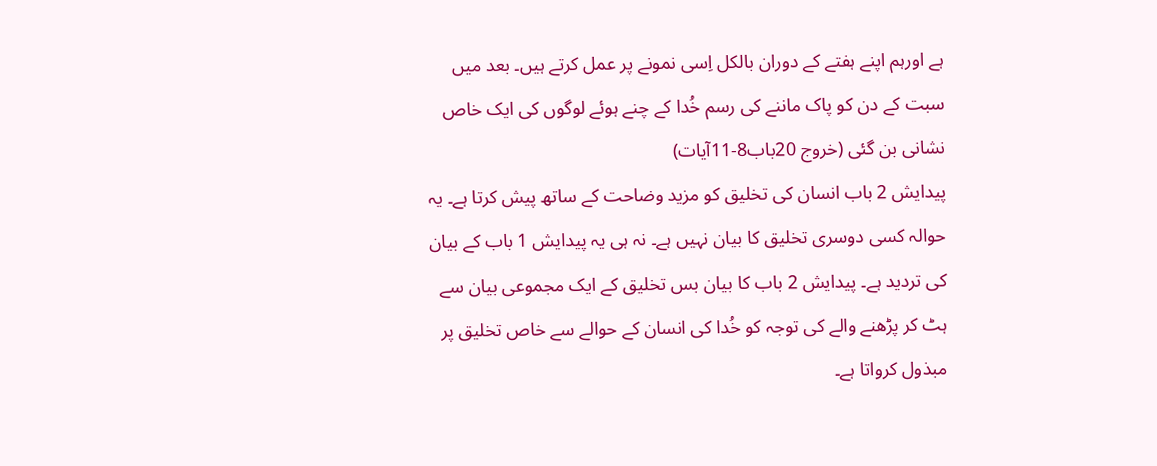ہے اورہم اپنے ہفتے کے دوران بالکل اِسی نمونے پر عمل کرتے ہیں۔ بعد میں سبت کے دن کو پاک ماننے کی رسم خُدا کے چنے ہوئے لوگوں کی ایک خاص نشانی بن گئی (خروج 20باب8-11آیات)
پیدایش 2 باب انسان کی تخلیق کو مزید وضاحت کے ساتھ پیش کرتا ہے۔ یہ حوالہ کسی دوسری تخلیق کا بیان نہیں ہے۔ نہ ہی یہ پیدایش 1 باب کے بیان کی تردید ہے۔ پیدایش 2 باب کا بیان بس تخلیق کے ایک مجموعی بیان سے ہٹ کر پڑھنے والے کی توجہ کو خُدا کی انسان کے حوالے سے خاص تخلیق پر مبذول کرواتا ہے۔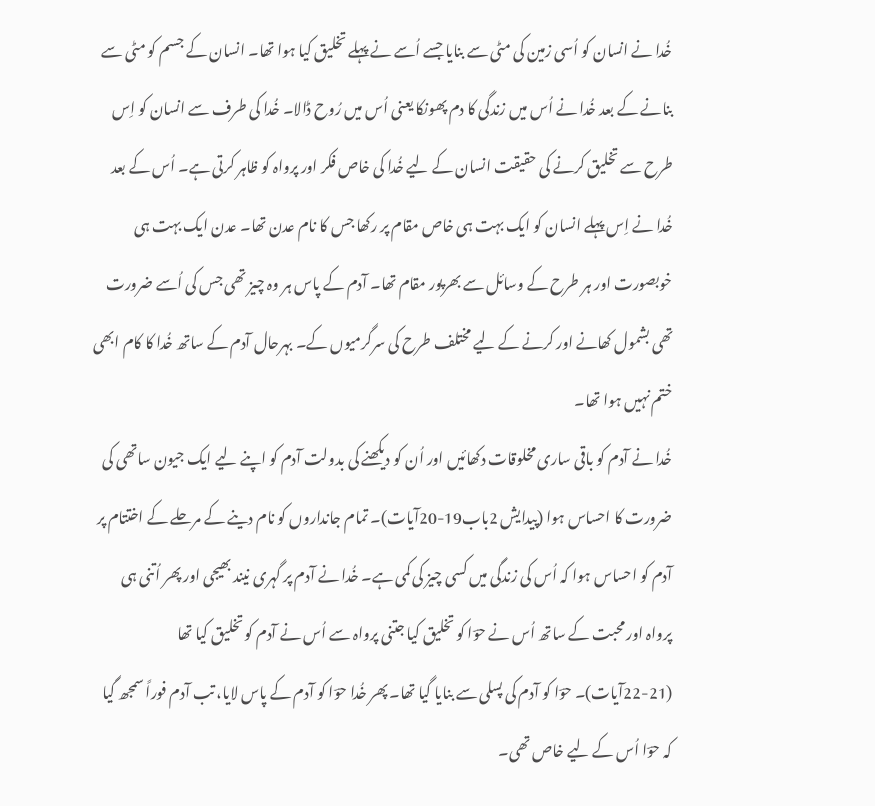خُدا نے انسان کو اُسی زمین کی مٹی سے بنایا جسے اُسے نے پہلے تخلیق کیا ہوا تھا۔ انسان کے جسم کو مٹی سے بنانے کے بعد خُدا نے اُس میں زندگی کا دم پھونکا یعنی اُس میں رُوح ڈالا۔ خُدا کی طرف سے انسان کو اِس طرح سے تخلیق کرنے کی حقیقت انسان کے لیے خُدا کی خاص فکر اور پرواہ کو ظاہر کرتی ہے۔ اُس کے بعد خُدا نے اِس پہلے انسان کو ایک بہت ہی خاص مقام پر رکھا جس کا نام عدن تھا۔ عدن ایک بہت ہی خوبصورت اور ہر طرح کے وسائل سے بھرپور مقام تھا۔ آدم کے پاس ہر وہ چیز تھی جس کی اُسے ضرورت تھی بشمول کھانے اور کرنے کے لیے مختلف طرح کی سرگرمیوں کے۔ بہرحال آدم کے ساتھ خُدا کا کام ابھی ختم نہیں ہوا تھا۔
خُدا نے آدم کو باقی ساری مخلوقات دکھائیں اور اُن کو دیکھنے کی بدولت آدم کو اپنے لیے ایک جیون ساتھی کی ضرورت کا احساس ہوا (پیدایش 2باب19-20آیات)۔ تمام جانداروں کو نام دینے کے مرحلے کے اختتام پر آدم کو احساس ہوا کہ اُس کی زندگی میں کسی چیز کی کمی ہے۔ خُدا نے آدم پر گہری نیند بھیجی اور پھر اُتنی ہی پرواہ اور محبت کے ساتھ اُس نے حوؔا کو تخلیق کیا جتنی پرواہ سے اُس نے آدم کو تخلیق کیا تھا (21-22آیات)۔ حوؔا کو آدم کی پسلی سے بنایا گیا تھا۔ پھر خُدا حوؔا کو آدم کے پاس لایا، تب آدم فوراً سمجھ گیا کہ حوؔا اُس کے لیے خاص تھی۔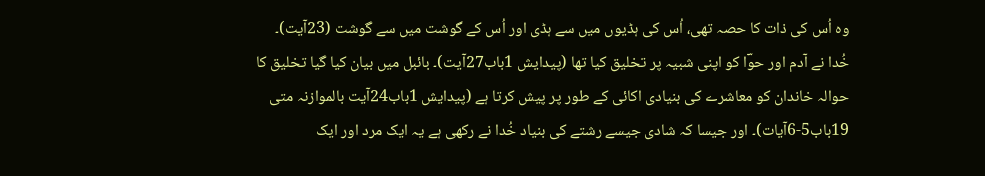وہ اُس کی ذات کا حصہ تھی، اُس کی ہڈیوں میں سے ہڈی اور اُس کے گوشت میں سے گوشت (23آیت)۔
خُدا نے آدم اور حوؔا کو اپنی شبیہ پر تخلیق کیا تھا (پیدایش 1باب27آیت)۔ بائبل میں بیان کیا گیا تخلیق کا حوالہ خاندان کو معاشرے کی بنیادی اکائی کے طور پر پیش کرتا ہے (پیدایش 1باب24آیت بالموازنہ متی 19باب5-6آیات)۔ اور جیسا کہ شادی جیسے رشتے کی بنیاد خُدا نے رکھی ہے یہ ایک مرد اور ایک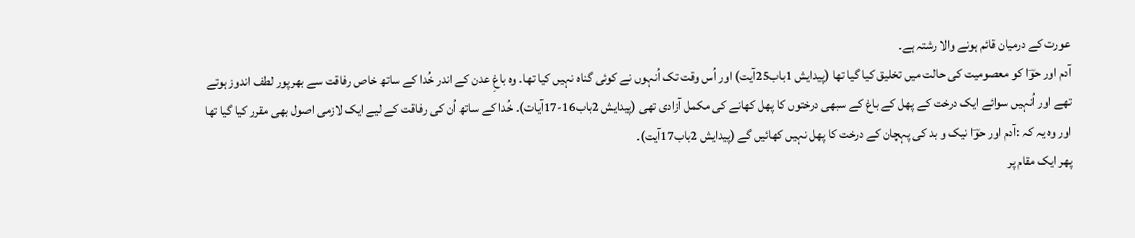عورت کے درمیان قائم ہونے والا رشتہ ہے۔
آدم اور حوؔا کو معصومیت کی حالت میں تخلیق کیا گیا تھا (پیدایش 1باب25آیت) اور اُس وقت تک اُنہوں نے کوئی گناہ نہیں کیا تھا۔ وہ باغِ عدن کے اندر خُدا کے ساتھ خاص رفاقت سے بھرپور لطف اندوز ہوتے تھے اور اُنہیں سوائے ایک درخت کے پھل کے باغ کے سبھی درختوں کا پھل کھانے کی مکمل آزادی تھی (پیدایش 2باب16-17آیات)۔ خُدا کے ساتھ اُن کی رفاقت کے لیے ایک لازمی اصول بھی مقرر کیا گیا تھا اور وہ یہ کہ :آدم اور حوؔا نیک و بد کی پہچان کے درخت کا پھل نہیں کھائیں گے (پیدایش 2باب17آیت)۔
پھر ایک مقام پر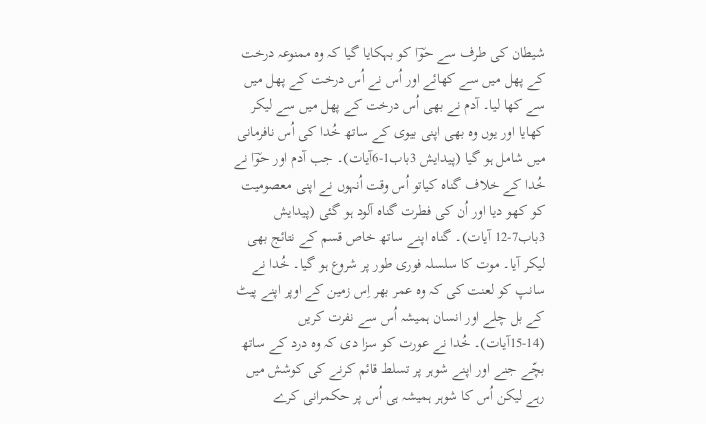شیطان کی طرف سے حوؔا کو بہکایا گیا کہ وہ ممنوعہ درخت کے پھل میں سے کھائے اور اُس نے اُس درخت کے پھل میں سے کھا لیا۔ آدم نے بھی اُس درخت کے پھل میں سے لیکر کھایا اور یوں وہ بھی اپنی بیوی کے ساتھ خُدا کی اُس نافرمانی میں شامل ہو گیا (پیدایش 3باب1-6آیات)۔ جب آدم اور حوؔا نے خُدا کے خلاف گناہ کیاتو اُس وقت اُنہوں نے اپنی معصومیت کو کھو دیا اور اُن کی فطرت گناہ آلود ہو گئی (پیدایش 3باب7-12 آیات)۔ گناہ اپنے ساتھ خاص قسم کے نتائج بھی لیکر آیا۔ موت کا سلسلہ فوری طور پر شروع ہو گیا۔ خُدا نے سانپ کو لعنت کی کہ وہ عمر بھر اِس زمین کے اوپر اپنے پیٹ کے بل چلے اور انسان ہمیشہ اُس سے نفرت کریں (14-15آیات)۔ خُدا نے عورت کو سزا دی کہ وہ درد کے ساتھ بچّے جنے اور اپنے شوہر پر تسلط قائم کرنے کی کوشش میں رہے لیکن اُس کا شوہر ہمیشہ ہی اُس پر حکمرانی کرے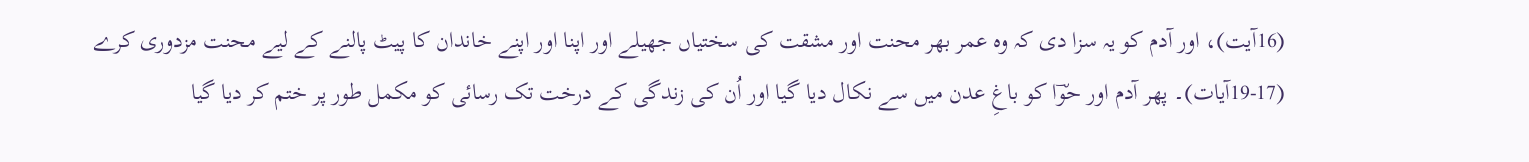(16آیت)، اور آدم کو یہ سزا دی کہ وہ عمر بھر محنت اور مشقت کی سختیاں جھیلے اور اپنا اور اپنے خاندان کا پیٹ پالنے کے لیے محنت مزدوری کرے (17-19آیات)۔ پھر آدم اور حوؔا کو باغِ عدن میں سے نکال دیا گیا اور اُن کی زندگی کے درخت تک رسائی کو مکمل طور پر ختم کر دیا گیا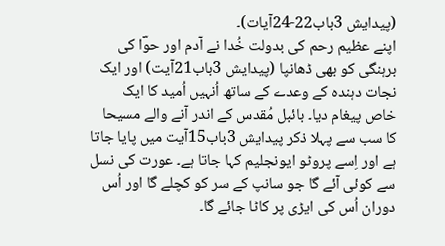(پیدایش 3باب22-24آیات)۔
اپنے عظیم رحم کی بدولت خُدا نے آدم اور حوؔا کی برہنگی کو بھی ڈھانپا (پیدایش 3باب21آیت) اور ایک نجات دہندہ کے وعدے کے ساتھ اُنہیں اُمید کا ایک خاص پیغام دیا۔ بائبل مُقدس کے اندر آنے والے مسیحا کا سب سے پہلا ذکر پیدایش 3باب15آیت میں پایا جاتا ہے اور اِسے پروٹو ایونجلیم کہا جاتا ہے۔ عورت کی نسل سے کوئی آئے گا جو سانپ کے سر کو کچلے گا اور اُس دوران اُس کی ایڑی پر کاٹا جائے گا۔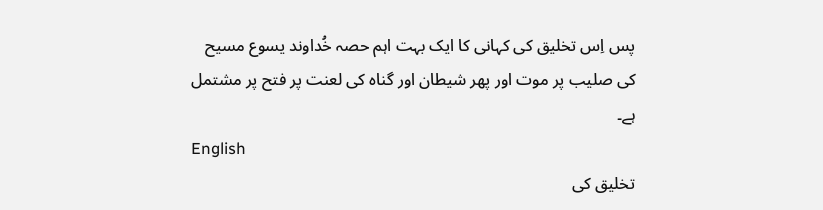پس اِس تخلیق کی کہانی کا ایک بہت اہم حصہ خُداوند یسوع مسیح کی صلیب پر موت اور پھر شیطان اور گناہ کی لعنت پر فتح پر مشتمل ہے۔
English
تخلیق کی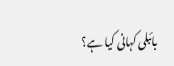بائبلی کہانی کیا ہے؟